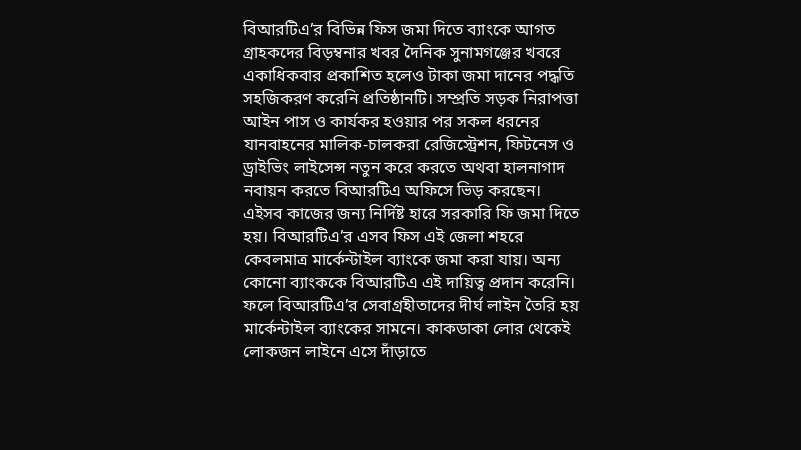বিআরটিএ’র বিভিন্ন ফিস জমা দিতে ব্যাংকে আগত গ্রাহকদের বিড়ম্বনার খবর দৈনিক সুনামগঞ্জের খবরে একাধিকবার প্রকাশিত হলেও টাকা জমা দানের পদ্ধতি সহজিকরণ করেনি প্রতিষ্ঠানটি। সম্প্রতি সড়ক নিরাপত্তা আইন পাস ও কার্যকর হওয়ার পর সকল ধরনের যানবাহনের মালিক-চালকরা রেজিস্ট্রেশন, ফিটনেস ও ড্রাইভিং লাইসেন্স নতুন করে করতে অথবা হালনাগাদ নবায়ন করতে বিআরটিএ অফিসে ভিড় করছেন। এইসব কাজের জন্য নির্দিষ্ট হারে সরকারি ফি জমা দিতে হয়। বিআরটিএ’র এসব ফিস এই জেলা শহরে কেবলমাত্র মার্কেন্টাইল ব্যাংকে জমা করা যায়। অন্য কোনো ব্যাংককে বিআরটিএ এই দায়িত্ব প্রদান করেনি। ফলে বিআরটিএ’র সেবাগ্রহীতাদের দীর্ঘ লাইন তৈরি হয় মার্কেন্টাইল ব্যাংকের সামনে। কাকডাকা লোর থেকেই লোকজন লাইনে এসে দাঁড়াতে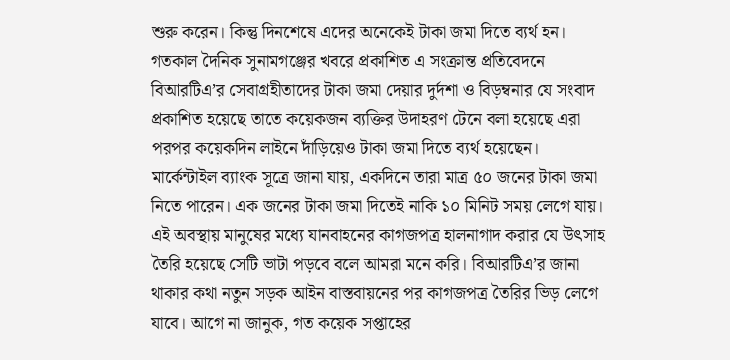শুরু করেন। কিন্তু দিনশেষে এদের অনেকেই টাকা জমা দিতে ব্যর্থ হন। গতকাল দৈনিক সুনামগঞ্জের খবরে প্রকাশিত এ সংক্রান্ত প্রতিবেদনে বিআরটিএ’র সেবাগ্রহীতাদের টাকা জমা দেয়ার দুর্দশা ও বিড়ম্বনার যে সংবাদ প্রকাশিত হয়েছে তাতে কয়েকজন ব্যক্তির উদাহরণ টেনে বলা হয়েছে এরা পরপর কয়েকদিন লাইনে দাঁড়িয়েও টাকা জমা দিতে ব্যর্থ হয়েছেন। মার্কেন্টাইল ব্যাংক সূত্রে জানা যায়, একদিনে তারা মাত্র ৫০ জনের টাকা জমা নিতে পারেন। এক জনের টাকা জমা দিতেই নাকি ১০ মিনিট সময় লেগে যায়। এই অবস্থায় মানুষের মধ্যে যানবাহনের কাগজপত্র হালনাগাদ করার যে উৎসাহ তৈরি হয়েছে সেটি ভাটা পড়বে বলে আমরা মনে করি। বিআরটিএ’র জানা থাকার কথা নতুন সড়ক আইন বাস্তবায়নের পর কাগজপত্র তৈরির ভিড় লেগে যাবে। আগে না জানুক, গত কয়েক সপ্তাহের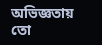অভিজ্ঞতায় তো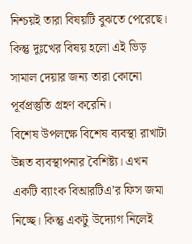নিশ্চয়ই তারা বিষয়টি বুঝতে পেরেছে। কিন্তু দুঃখের বিষয় হলো এই ভিড় সামাল দেয়ার জন্য তারা কোনো পূর্বপ্রস্তুতি গ্রহণ করেনি।
বিশেষ উপলক্ষে বিশেষ ব্যবস্থা রাখাটা উন্নত ব্যবস্থাপনার বৈশিষ্ট্য। এখন একটি ব্যাংক বিআরটিএ’র ফিস জমা নিচ্ছে। কিন্তু একটু উদ্যোগ নিলেই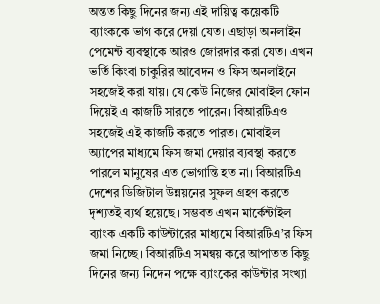অন্তত কিছু দিনের জন্য এই দায়িত্ব কয়েকটি ব্যাংককে ভাগ করে দেয়া যেত। এছাড়া অনলাইন পেমেন্ট ব্যবস্থাকে আরও জোরদার করা যেত। এখন ভর্তি কিংবা চাকুরির আবেদন ও ফিস অনলাইনে সহজেই করা যায়। যে কেউ নিজের মোবাইল ফোন দিয়েই এ কাজটি সারতে পারেন। বিআরটিএও সহজেই এই কাজটি করতে পারত। মোবাইল অ্যাপের মাধ্যমে ফিস জমা দেয়ার ব্যবস্থা করতে পারলে মানুষের এত ভোগান্তি হত না। বিআরটিএ দেশের ডিজিটাল উন্নয়নের সুফল গ্রহণ করতে দৃশ্যতই ব্যর্থ হয়েছে। সম্ভবত এখন মার্কেন্টাইল ব্যাংক একটি কাউন্টারের মাধ্যমে বিআরটিএ’র ফিস জমা নিচ্ছে। বিআরটিএ সমন্বয় করে আপাতত কিছু দিনের জন্য নিদেন পক্ষে ব্যাংকের কাউন্টার সংখ্যা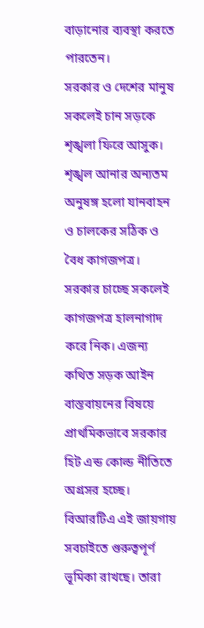বাড়ানোর ব্যবস্থা করতে পারতেন।
সরকার ও দেশের মানুষ সকলেই চান সড়কে শৃঙ্খলা ফিরে আসুক। শৃঙ্খল আনার অন্যতম অনুষঙ্গ হলো যানবাহন ও চালকের সঠিক ও বৈধ কাগজপত্র। সরকার চাচ্ছে সকলেই কাগজপত্র হালনাগাদ করে নিক। এজন্য কথিত সড়ক আইন বাস্তবায়নের বিষয়ে প্রাথমিকভাবে সরকার হিট এন্ড কোল্ড নীতিতে অগ্রসর হচ্ছে। বিআরটিএ এই জায়গায় সবচাইতে গুরুত্বপূর্ণ ভূমিকা রাখছে। তারা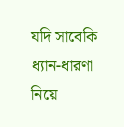যদি সাবেকি ধ্যান-ধারণা নিয়ে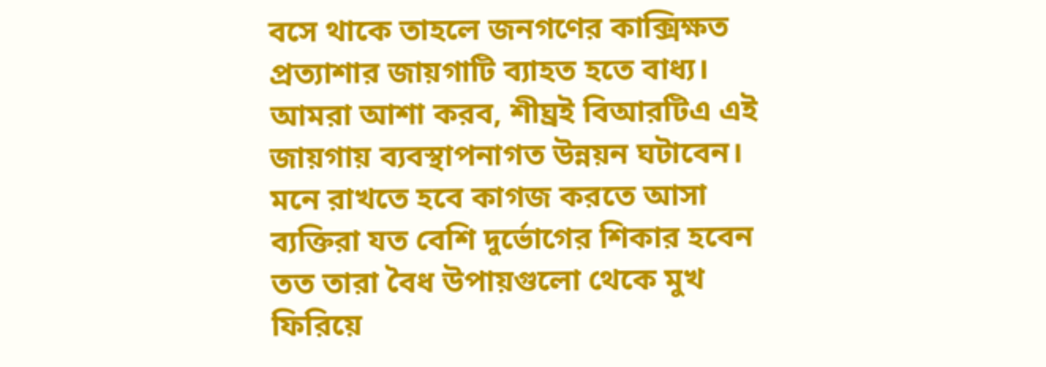বসে থাকে তাহলে জনগণের কাক্সিক্ষত প্রত্যাশার জায়গাটি ব্যাহত হতে বাধ্য। আমরা আশা করব, শীঘ্রই বিআরটিএ এই জায়গায় ব্যবস্থাপনাগত উন্নয়ন ঘটাবেন। মনে রাখতে হবে কাগজ করতে আসা ব্যক্তিরা যত বেশি দুর্ভোগের শিকার হবেন তত তারা বৈধ উপায়গুলো থেকে মুখ ফিরিয়ে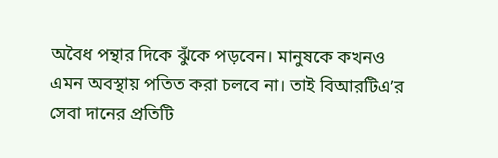অবৈধ পন্থার দিকে ঝুঁকে পড়বেন। মানুষকে কখনও এমন অবস্থায় পতিত করা চলবে না। তাই বিআরটিএ’র সেবা দানের প্রতিটি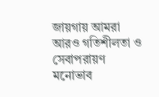জায়গায় আমরা আরও গতিশীলতা ও সেবাপরায়ণ মনোভাব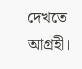দেখতে আগ্রহী।